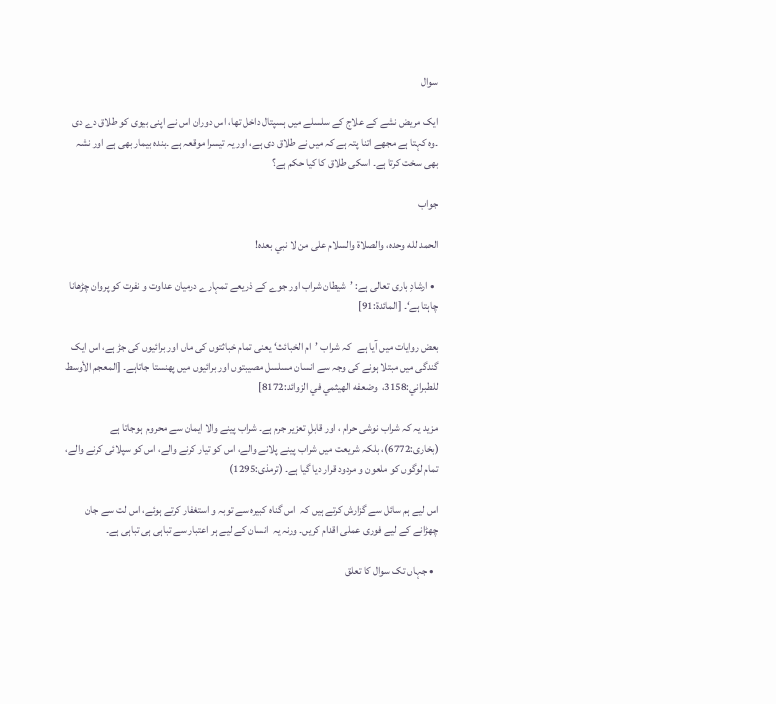سوال

ایک مریض نشے کے علاج کے سلسلے میں ہسپتال داخل تھا، اس دوران اس نے اپنی بیوی کو طلاق دے دی ۔وہ کہتا ہے مجھے اتنا پتہ ہے کہ میں نے طلاق دی ہے، اور یہ تیسرا موقعہ ہے ۔بندہ بیمار بھی ہے اور نشہ بھی سخت کرتا ہے۔ اسکی طلاق کا کیا حکم ہے؟

جواب

الحمد لله وحده، والصلاة والسلام على من لا نبي بعده!

  • ارشادِ باری تعالی ہے: ’شیطان شراب اور جوے کے ذریعے تمہارے درمیان عداوت و نفرت کو پروان چڑھانا چاہتا ہے‘۔ [المائدة:91]

بعض روایات میں آیا ہے   کہ شراب ’ام الخبائث‘ یعنی تمام خباثتوں کی ماں اور برائیوں کی جڑ ہے، اس ایک گندگی میں مبتلا ہونے کی وجہ سے انسان مسلسل مصیبتوں اور برائیوں میں پھنستا جاتاہے۔ [المعجم الأوسط للطبراني:3158،  وضعفه الهيثمي في الزوائد:8172]

مزید یہ کہ شراب نوشی حرام ، اور قابلِ تعزیر جرم ہے۔ شراب پینے والا ایمان سے محروم  ہوجاتا ہے (بخاری:6772)، بلکہ شریعت میں شراب پینے پلانے والے، اس کو تیار کرنے والے، اس کو سپلائی کرنے والے، تمام لوگوں کو ملعون و مردود قرار دیا گیا ہے۔ (ترمذی:1295)

اس لیے ہم سائل سے گزارش کرتے ہیں کہ  اس گناہ کبیرہ سے توبہ و استغفار کرتے ہوئے، اس لت سے جان چھڑانے کے لیے فوری عملی اقدام کریں۔ ورنہ یہ  انسان کے لیے ہر اعتبار سے تباہی ہی تباہی ہے۔

  • جہاں تک سوال کا تعلق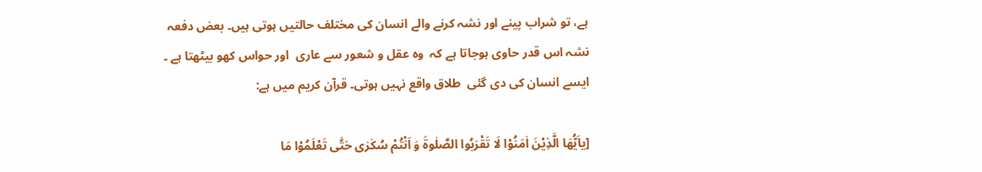ہے، تو شراب پینے اور نشہ کرنے والے انسان کی مختلف حالتیں ہوتی ہیں۔ بعض دفعہ نشہ اس قدر حاوی ہوجاتا ہے کہ  وہ عقل و شعور سے عاری  اور حواس کھو بیٹھتا ہے ۔ ایسے انسان کی دی گئی  طلاق واقع نہیں ہوتی۔ قرآن کریم میں ہے:

[ياَیُّهَا الَّذِیْنَ اٰمَنُوْا لَا تَقْرَبُوا الصَّلٰوةَ وَ اَنْتُمْ سُكٰرٰى حَتّٰى تَعْلَمُوْا مَا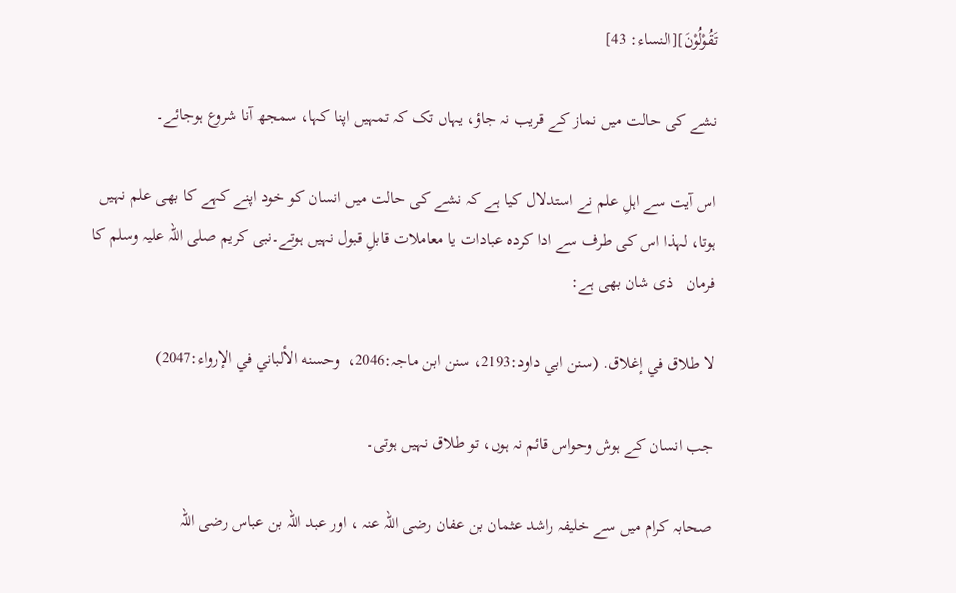تَقُوْلُوْنَ][النساء: 43]

نشے کی حالت میں نماز کے قریب نہ جاؤ، یہاں تک کہ تمہیں اپنا کہا، سمجھ آنا شروع ہوجائے۔

اس آیت سے اہلِ علم نے استدلال کیا ہے کہ نشے کی حالت میں انسان کو خود اپنے کہے کا بھی علم نہیں ہوتا، لہذا اس کی طرف سے ادا کردہ عبادات یا معاملات قابلِ قبول نہیں ہوتے۔نبی کریم صلی اللہ علیہ وسلم کا  فرمان   ذی شان بھی ہے:

لا طلاق في إغلاق. (سنن ابي داود:2193، سنن ابن ماجہ:2046،  وحسنه الألباني في الإرواء:2047)

جب انسان کے ہوش وحواس قائم نہ ہوں، تو طلاق نہیں ہوتی۔

صحابہ کرام میں سے خلیفہ راشد عثمان بن عفان رضی اللہ عنہ ، اور عبد اللہ بن عباس رضی اللہ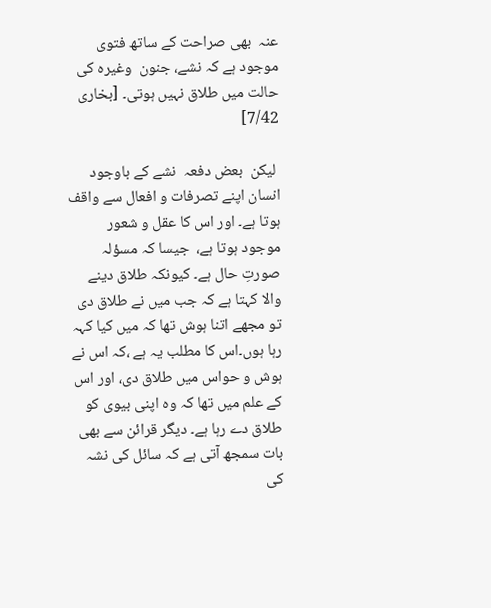عنہ  بھی صراحت کے ساتھ فتوی موجود ہے کہ نشے، جنون  وغیرہ کی حالت میں طلاق نہیں ہوتی۔ [بخاری 7/42]

 لیکن  بعض دفعہ  نشے کے باوجود انسان اپنے تصرفات و افعال سے واقف ہوتا ہے۔ اور اس کا عقل و شعور موجود ہوتا ہے،  جیسا کہ مسؤلہ صورتِ حال ہے۔ کیونکہ طلاق دینے والا کہتا ہے کہ جب میں نے طلاق دی تو مجھے اتنا ہوش تھا کہ میں کیا کہہ رہا ہوں۔اس کا مطلب یہ ہے ،کہ اس نے ہوش و حواس میں طلاق دی، اور اس کے علم میں تھا کہ وہ اپنی بیوی کو طلاق دے رہا ہے۔ دیگر قرائن سے بھی بات سمجھ آتی ہے کہ سائل کی نشہ کی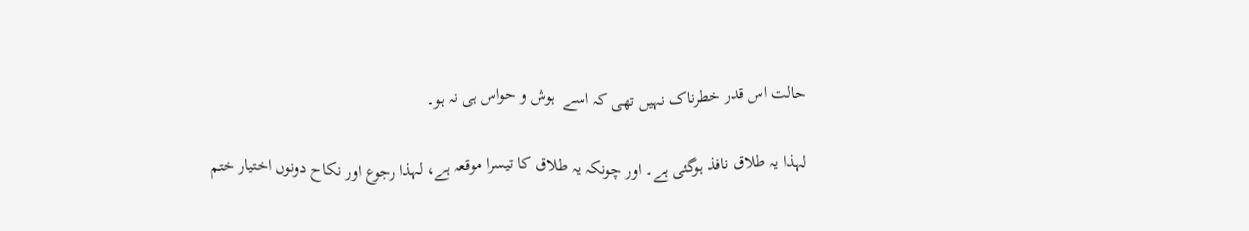حالت اس قدر خطرناک نہیں تھی کہ اسے  ہوش و حواس ہی نہ ہو۔

لہذا یہ طلاق نافذ ہوگئی ہے۔ اور چونکہ یہ طلاق كا تیسرا موقعہ ہے، لہذا رجوع اور نکاح دونوں اختیار ختم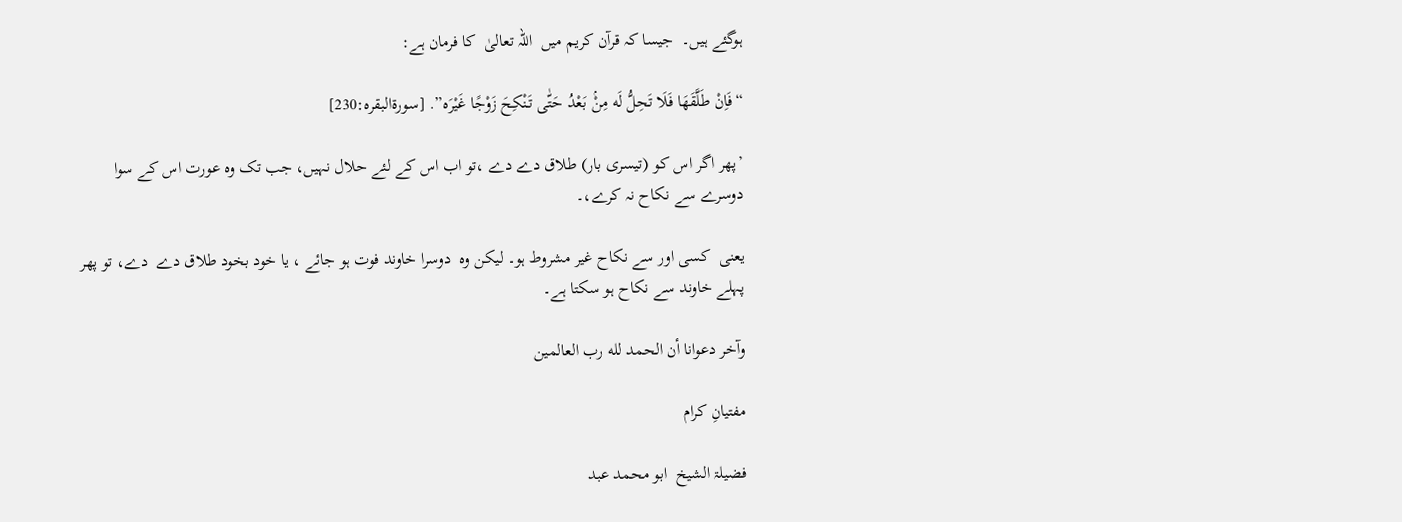ہوگئے ہیں۔  جیسا کہ قرآن كريم میں  اللہ تعالیٰ  کا فرمان ہے:

“فَاِنْ طَلَّقَهَا فَلَا تَحِلُّ لَه مِنْۢ بَعْدُ حَتّٰى تَنْكِحَ زَوْجًا غَیْرَه”. [سورةالبقرہ:230]

’پھر اگر اس کو (تیسری بار) طلاق دے دے ،تو اب اس کے لئے حلال نہیں، جب تک وه عورت اس کے سوا دوسرے سے نکاح نہ کرے،۔

یعنی  کسی اور سے نکاح غیر مشروط ہو۔ لیکن وہ  دوسرا خاوند فوت ہو جائے ، یا خود بخود طلاق دے  دے، تو پھر پہلے خاوند سے نکاح ہو سکتا ہے۔

وآخر دعوانا أن الحمد لله رب العالمين

مفتیانِ کرام

فضیلۃ الشیخ  ابو محمد عبد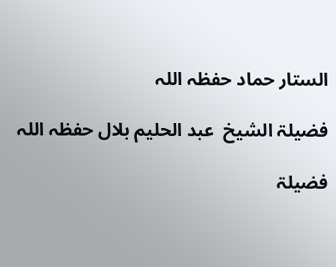الستار حماد حفظہ اللہ

فضیلۃ الشیخ  عبد الحلیم بلال حفظہ اللہ

فضیلۃ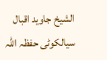الشیخ جاوید اقبال سیالکوٹی حفظہ اللہ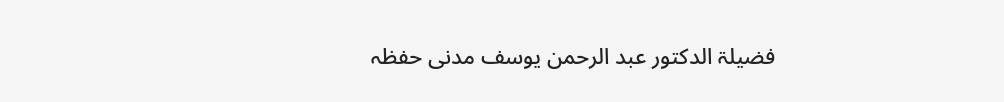فضیلۃ الدکتور عبد الرحمن یوسف مدنی حفظہ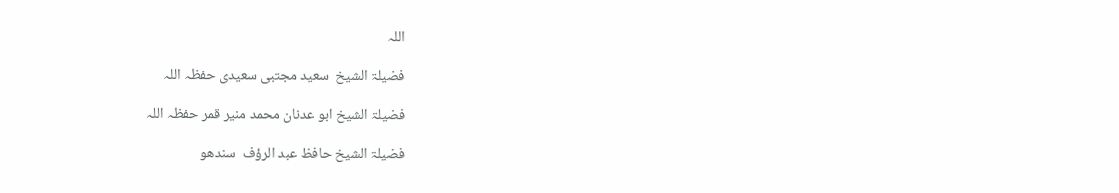اللہ

فضیلۃ الشیخ  سعید مجتبی سعیدی حفظہ اللہ

فضیلۃ الشیخ ابو عدنان محمد منیر قمر حفظہ اللہ

فضیلۃ الشیخ حافظ عبد الرؤف  سندھو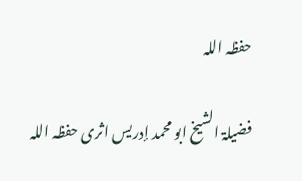حفظہ اللہ

فضیلۃ الشیخ ابو محمد إدریس اثری حفظہ اللہ